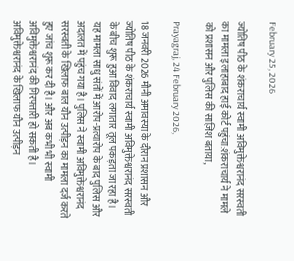February 25, 2026

ज्योतिष पीठ के शंकराचार्य स्वामी अविमुक्तेश्वरानंद सरस्वती का मामला इलाहाबाद हाई कोर्ट पहुंचा:शंकराचार्य ने मामले को प्रशासन और पुलिस की साज़िश बताया,

Prayagraj, 24 February 2026,

18 जनवरी 2026 मौनी अमावस्या के दौरान प्रशासन और ज्योतिष पीठ के शंकराचार्य स्वामी अविमुक्तेश्वरानंद सरस्वती के बीच शुरू हुआ विवाद लगातार तूल पकड़ता जा रहा है। यह मामला साधु संतों में आरोप-प्रत्यारोप के बाद पुलिस और अदालत में पहुंच गया है। पुलिस ने स्वामी अविमुक्तेश्वरानंद सरस्वती के खिलाफ बाल यौन उत्पीड़न का मामला दर्ज करते हुए जांच शुरू कर दी है। और अब कभी भी स्वामी अविमुक्तेश्वरानंद की गिरफ्तारी हो सकती है। अविमुक्तेश्वरानंद के खिलाफ यौन उत्पीड़न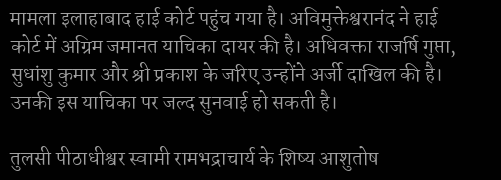मामला इलाहाबाद हाई कोर्ट पहुंच गया है। अविमुक्तेश्वरानंद ने हाई कोर्ट में अग्रिम जमानत याचिका दायर की है। अधिवक्ता राजर्षि गुप्ता, सुधांशु कुमार और श्री प्रकाश के जरिए उन्होंने अर्जी दाखिल की है। उनकी इस याचिका पर जल्द सुनवाई हो सकती है।

तुलसी पीठाधीश्वर स्वामी रामभद्राचार्य के शिष्य आशुतोष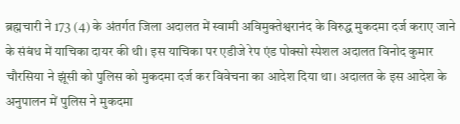ब्रह्मचारी ने 173 (4) के अंतर्गत जिला अदालत में स्वामी अविमुक्तेश्वरानंद के विरुद्ध मुकदमा दर्ज कराए जाने के संबंध में याचिका दायर की थी। इस याचिका पर एडीजे रेप एंड पोक्सो स्पेशल अदालत विनोद कुमार चौरसिया ने झूंसी को पुलिस को मुकदमा दर्ज कर विवेचना का आदेश दिया था। अदालत के इस आदेश के अनुपालन में पुलिस ने मुकदमा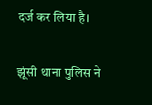दर्ज कर लिया है।

झूंसी थाना पुलिस ने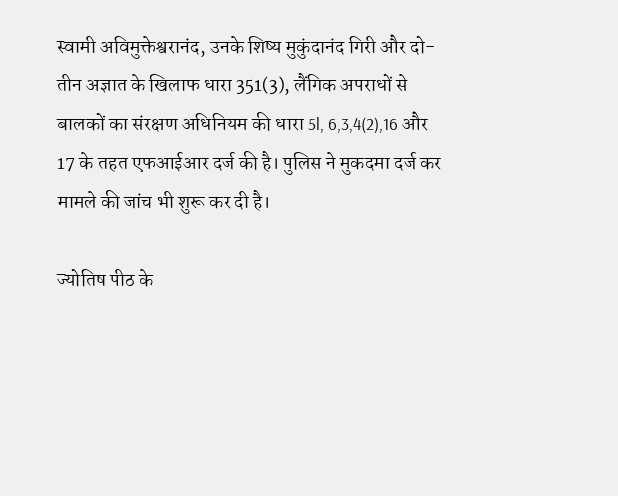स्वामी अविमुक्तेश्वरानंद, उनके शिष्य मुकुंदानंद गिरी और दो-तीन अज्ञात के खिलाफ धारा 351(3), लैंगिक अपराधों से बालकों का संरक्षण अधिनियम की धारा 5l, 6,3,4(2),16 और 17 के तहत एफआईआर दर्ज की है। पुलिस ने मुकदमा दर्ज कर मामले की जांच भी शुरू कर दी है।

ज्योतिष पीठ के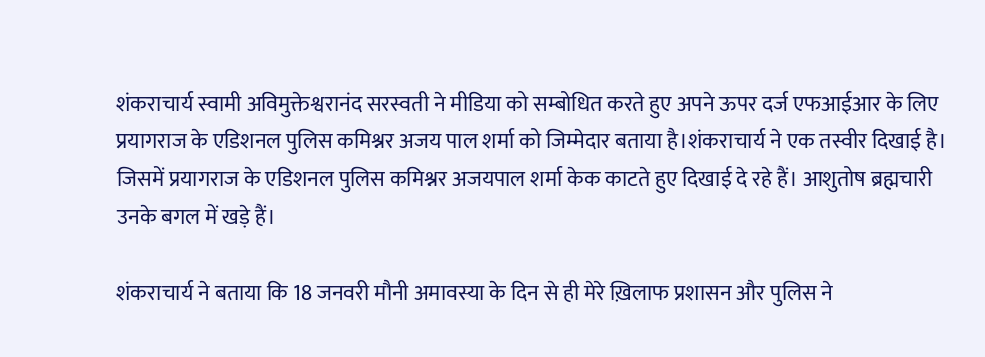शंकराचार्य स्वामी अविमुक्तेश्वरानंद सरस्वती ने मीडिया को सम्बोधित करते हुए अपने ऊपर दर्ज एफआईआर के लिए प्रयागराज के एडिशनल पुलिस कमिश्नर अजय पाल शर्मा को जिम्मेदार बताया है।शंकराचार्य ने एक तस्वीर दिखाई है। जिसमें प्रयागराज के एडिशनल पुलिस कमिश्नर अजयपाल शर्मा केक काटते हुए दिखाई दे रहे हैं। आशुतोष ब्रह्मचारी उनके बगल में खड़े हैं।

शंकराचार्य ने बताया कि 18 जनवरी मौनी अमावस्या के दिन से ही मेरे ख़िलाफ प्रशासन और पुलिस ने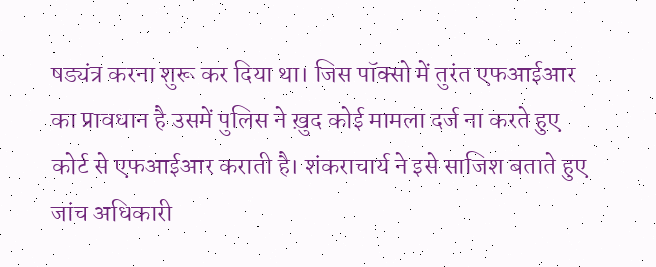षड्यंत्र करना शुरू कर दिया था। जिस पॉक्सो में तुरंत एफआईआर का प्रावधान है उसमें पुलिस ने ख़ुद कोई मामला दर्ज ना करते हुए कोर्ट से एफआईआर कराती है। शंकराचार्य ने इसे साजिश बताते हुए जांच अधिकारी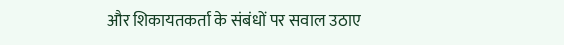और शिकायतकर्ता के संबंधों पर सवाल उठाए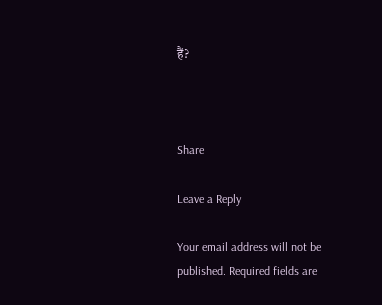हैं?



Share

Leave a Reply

Your email address will not be published. Required fields are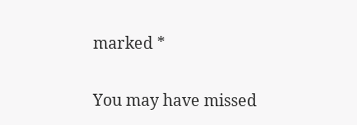marked *

You may have missed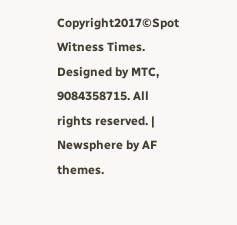Copyright2017©Spot Witness Times. Designed by MTC, 9084358715. All rights reserved. | Newsphere by AF themes.